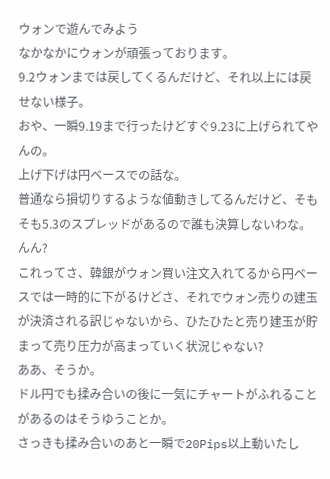ウォンで遊んでみよう
なかなかにウォンが頑張っております。
9.2ウォンまでは戻してくるんだけど、それ以上には戻せない様子。
おや、一瞬9.19まで行ったけどすぐ9.23に上げられてやんの。
上げ下げは円ベースでの話な。
普通なら損切りするような値動きしてるんだけど、そもそも5.3のスプレッドがあるので誰も決算しないわな。
んん?
これってさ、韓銀がウォン買い注文入れてるから円ベースでは一時的に下がるけどさ、それでウォン売りの建玉が決済される訳じゃないから、ひたひたと売り建玉が貯まって売り圧力が高まっていく状況じゃない?
ああ、そうか。
ドル円でも揉み合いの後に一気にチャートがふれることがあるのはそうゆうことか。
さっきも揉み合いのあと一瞬で20Pips以上動いたし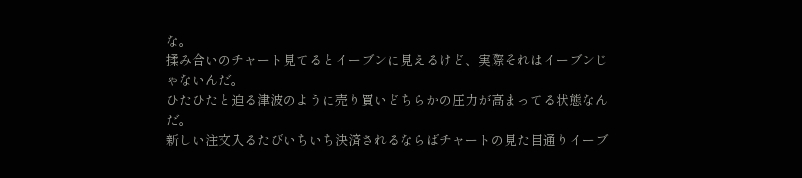な。
揉み合いのチャート見てるとイーブンに見えるけど、実際それはイーブンじゃないんだ。
ひたひたと迫る津波のように売り買いどちらかの圧力が高まってる状態なんだ。
新しい注文入るたびいちいち決済されるならばチャートの見た目通りイーブ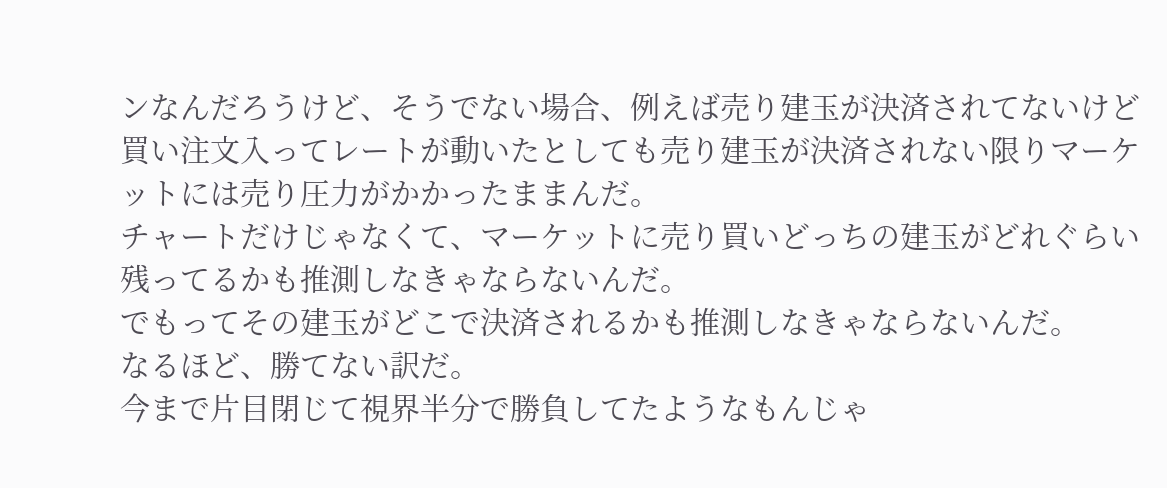ンなんだろうけど、そうでない場合、例えば売り建玉が決済されてないけど買い注文入ってレートが動いたとしても売り建玉が決済されない限りマーケットには売り圧力がかかったままんだ。
チャートだけじゃなくて、マーケットに売り買いどっちの建玉がどれぐらい残ってるかも推測しなきゃならないんだ。
でもってその建玉がどこで決済されるかも推測しなきゃならないんだ。
なるほど、勝てない訳だ。
今まで片目閉じて視界半分で勝負してたようなもんじゃ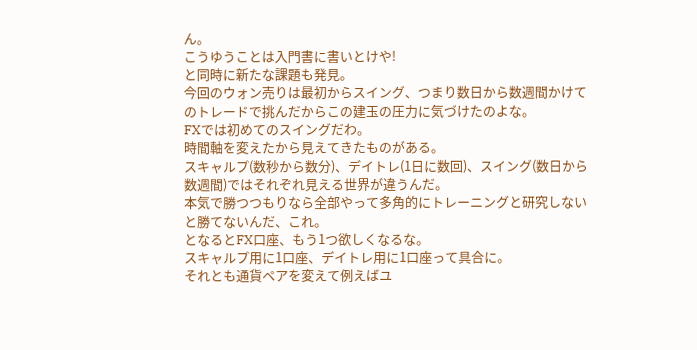ん。
こうゆうことは入門書に書いとけや!
と同時に新たな課題も発見。
今回のウォン売りは最初からスイング、つまり数日から数週間かけてのトレードで挑んだからこの建玉の圧力に気づけたのよな。
FXでは初めてのスイングだわ。
時間軸を変えたから見えてきたものがある。
スキャルプ(数秒から数分)、デイトレ(1日に数回)、スイング(数日から数週間)ではそれぞれ見える世界が違うんだ。
本気で勝つつもりなら全部やって多角的にトレーニングと研究しないと勝てないんだ、これ。
となるとFX口座、もう1つ欲しくなるな。
スキャルプ用に1口座、デイトレ用に1口座って具合に。
それとも通貨ペアを変えて例えばユ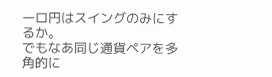ーロ円はスイングのみにするか。
でもなあ同じ通貨ペアを多角的に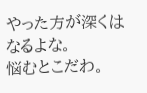やった方が深くはなるよな。
悩むとこだわ。